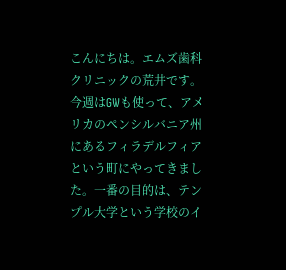こんにちは。エムズ歯科クリニックの荒井です。今週はGWも使って、アメリカのペンシルバニア州にあるフィラデルフィアという町にやってきました。一番の目的は、テンプル大学という学校のイ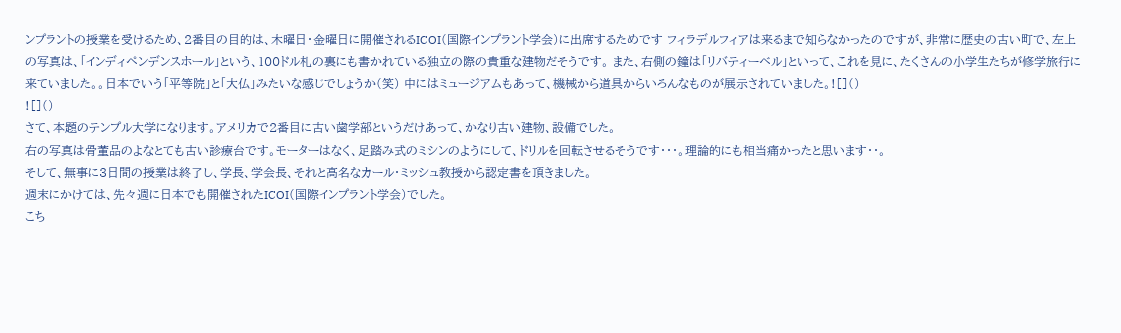ンプラントの授業を受けるため、2番目の目的は、木曜日・金曜日に開催されるICOI(国際インプラント学会)に出席するためです フィラデルフィアは来るまで知らなかったのですが、非常に歴史の古い町で、左上の写真は、「インディペンデンスホール」という、100ドル札の裏にも書かれている独立の際の貴重な建物だそうです。 また、右側の鐘は「リバティーベル」といって、これを見に、たくさんの小学生たちが修学旅行に来ていました。。日本でいう「平等院」と「大仏」みたいな感じでしょうか(笑) 中にはミュージアムもあって、機械から道具からいろんなものが展示されていました。![]()
![]()
さて、本題のテンプル大学になります。アメリカで2番目に古い歯学部というだけあって、かなり古い建物、設備でした。
右の写真は骨董品のよなとても古い診療台です。モーターはなく、足踏み式のミシンのようにして、ドリルを回転させるそうです・・・。理論的にも相当痛かったと思います・・。
そして、無事に3日間の授業は終了し、学長、学会長、それと高名なカール・ミッシュ教授から認定書を頂きました。
週末にかけては、先々週に日本でも開催されたICOI(国際インプラント学会)でした。
こち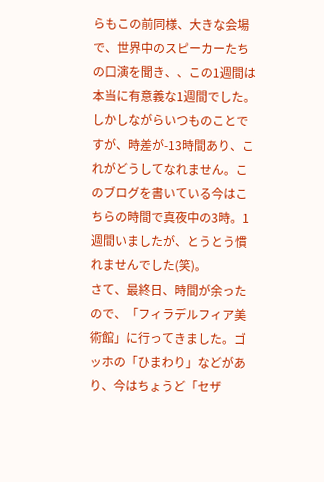らもこの前同様、大きな会場で、世界中のスピーカーたちの口演を聞き、、この1週間は本当に有意義な1週間でした。しかしながらいつものことですが、時差が-13時間あり、これがどうしてなれません。このブログを書いている今はこちらの時間で真夜中の3時。1週間いましたが、とうとう慣れませんでした(笑)。
さて、最終日、時間が余ったので、「フィラデルフィア美術館」に行ってきました。ゴッホの「ひまわり」などがあり、今はちょうど「セザ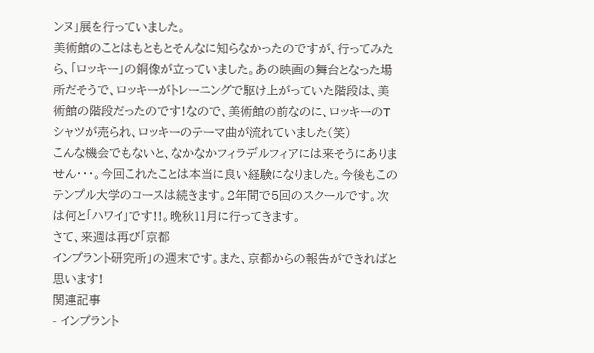ンヌ」展を行っていました。
美術館のことはもともとそんなに知らなかったのですが、行ってみたら、「ロッキー」の銅像が立っていました。あの映画の舞台となった場所だそうで、ロッキーがトレーニングで駆け上がっていた階段は、美術館の階段だったのです!なので、美術館の前なのに、ロッキーのTシャツが売られ、ロッキーのテーマ曲が流れていました(笑)
こんな機会でもないと、なかなかフィラデルフィアには来そうにありません・・・。今回これたことは本当に良い経験になりました。今後もこのテンプル大学のコースは続きます。2年間で5回のスクールです。次は何と「ハワイ」です!!。晩秋11月に行ってきます。
さて、来週は再び「京都
インプラント研究所」の週末です。また、京都からの報告ができればと思います!
関連記事
- インプラント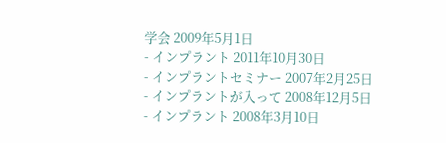学会 2009年5月1日
- インプラント 2011年10月30日
- インプラントセミナー 2007年2月25日
- インプラントが入って 2008年12月5日
- インプラント 2008年3月10日